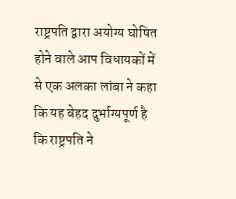राष्ट्रपति द्वारा अयोग्य घोषित होने वाले आप विधायकों में से एक अलका लांबा ने कहा कि यह बेहद दुर्भाग्यपूर्ण है कि राष्ट्रपति ने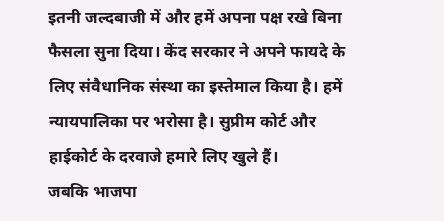इतनी जल्दबाजी में और हमें अपना पक्ष रखे बिना फैसला सुना दिया। केंद सरकार ने अपने फायदे के लिए संवैधानिक संस्था का इस्तेमाल किया है। हमें न्यायपालिका पर भरोसा है। सुप्रीम कोर्ट और हाईकोर्ट के दरवाजे हमारे लिए खुले हैं।
जबकि भाजपा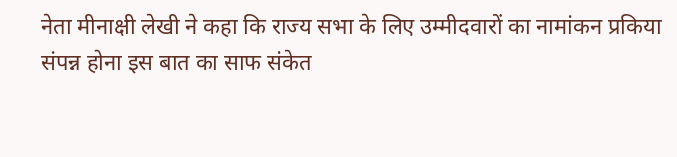नेता मीनाक्षी लेखी ने कहा कि राज्य सभा के लिए उम्मीदवारों का नामांकन प्रकिया संपन्न होना इस बात का साफ संकेत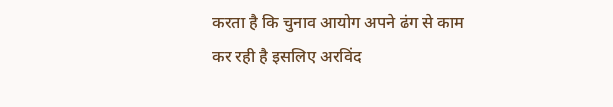करता है कि चुनाव आयोग अपने ढंग से काम कर रही है इसलिए अरविंद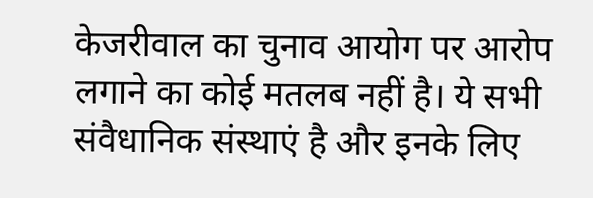केजरीवाल का चुनाव आयोग पर आरोप लगाने का कोई मतलब नहीं है। ये सभी संवैधानिक संस्थाएं है और इनके लिए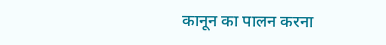कानून का पालन करना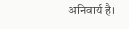अनिवार्य है।